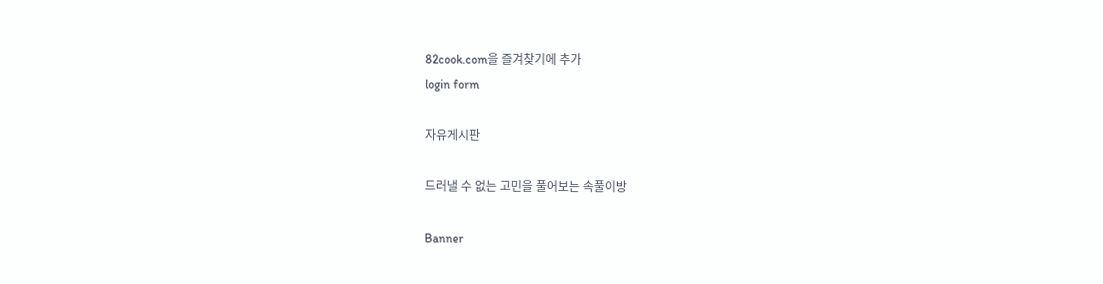82cook.com을 즐겨찾기에 추가
login form

자유게시판

드러낼 수 없는 고민을 풀어보는 속풀이방

Banner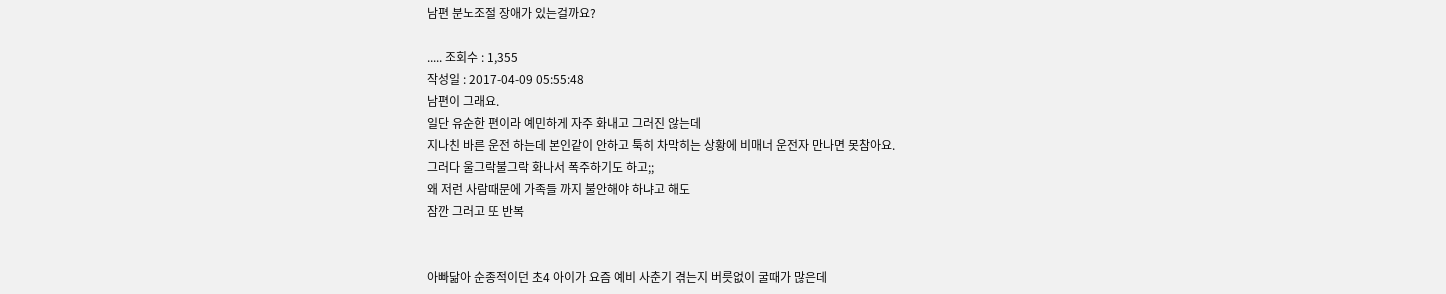남편 분노조절 장애가 있는걸까요?

..... 조회수 : 1,355
작성일 : 2017-04-09 05:55:48
남편이 그래요.
일단 유순한 편이라 예민하게 자주 화내고 그러진 않는데
지나친 바른 운전 하는데 본인같이 안하고 툭히 차막히는 상황에 비매너 운전자 만나면 못참아요.
그러다 울그락불그락 화나서 폭주하기도 하고;;
왜 저런 사람때문에 가족들 까지 불안해야 하냐고 해도
잠깐 그러고 또 반복


아빠닮아 순종적이던 초4 아이가 요즘 예비 사춘기 겪는지 버릇없이 굴때가 많은데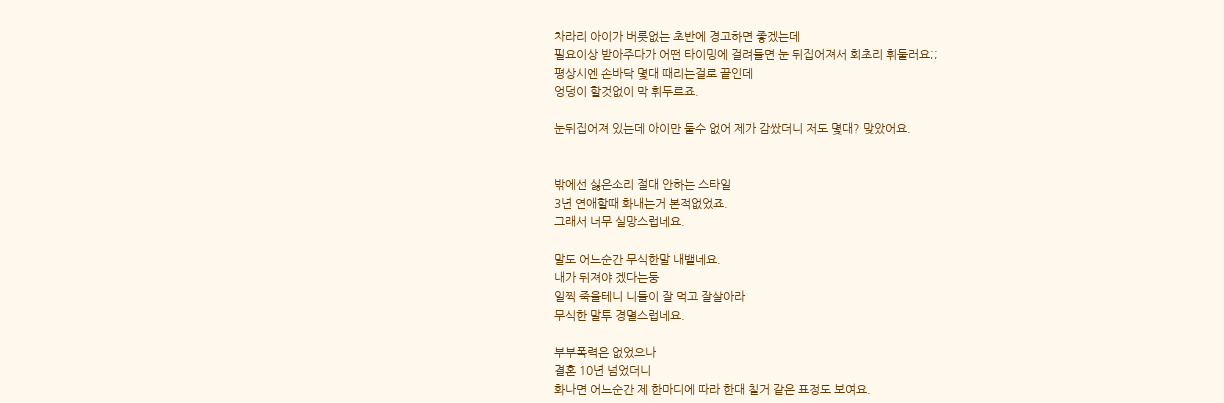차라리 아이가 버릇없는 초반에 경고하면 좋겠는데
필요이상 받아주다가 어떤 타이밍에 걸려들면 눈 뒤집어져서 회초리 휘둘러요;;
평상시엔 손바닥 몇대 때리는걸로 끝인데
엉덩이 할것없이 막 휘두르죠.

눈뒤집어져 있는데 아이만 둘수 없어 제가 감쌌더니 저도 몇대? 맞았어요.


밖에선 싫은소리 절대 안하는 스타일
3년 연애할때 화내는거 본적없었죠.
그래서 너무 실망스럽네요.

말도 어느순간 무식한말 내뱉네요.
내가 뒤져야 겠다는둥
일찍 죽을테니 니들이 잘 먹고 잘살아라
무식한 말투 경멸스럽네요.

부부폭력은 없었으나
결혼 10년 넘었더니
화나면 어느순간 제 한마디에 따라 한대 칠거 같은 표정도 보여요.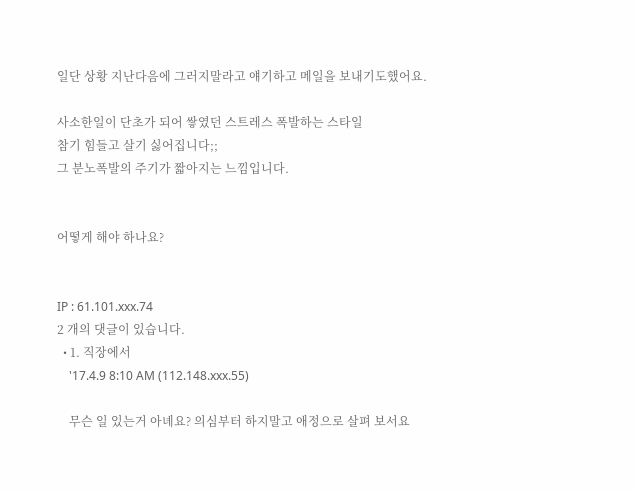일단 상황 지난다음에 그러지말라고 얘기하고 메일을 보내기도했어요.

사소한일이 단초가 되어 쌓였던 스트레스 폭발하는 스타일
참기 힘들고 살기 싫어집니다;;
그 분노폭발의 주기가 짧아지는 느낌입니다.


어떻게 해야 하나요?


IP : 61.101.xxx.74
2 개의 댓글이 있습니다.
  • 1. 직장에서
    '17.4.9 8:10 AM (112.148.xxx.55)

    무슨 일 있는거 아녜요? 의심부터 하지말고 애정으로 살펴 보서요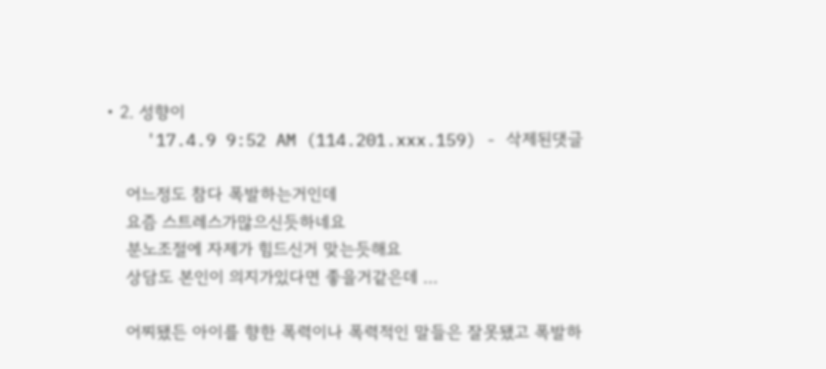• 2. 성향이
    '17.4.9 9:52 AM (114.201.xxx.159) - 삭제된댓글

    어느정도 참다 폭발하는거인데
    요즘 스트레스가많으신듯하네요
    분노조절에 자제가 힘드신거 맞는듯해요
    상담도 본인이 의지가있다면 좋을거같은데 ...

    어찌됐든 아이를 향한 폭력이나 폭력적인 말들은 잘못됐고 폭발하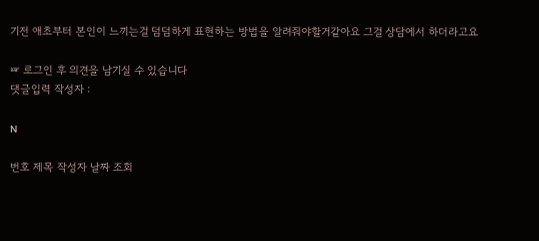기전 애초부터 본인이 느끼는걸 덤덤하게 표현하는 방법을 알려줘야할거같아요 그걸 상담에서 하더라고요

☞ 로그인 후 의견을 남기실 수 있습니다
댓글입력 작성자 :

N

번호 제목 작성자 날짜 조회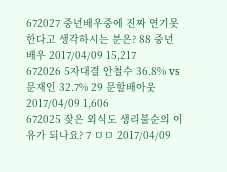672027 중년배우중에 진짜 연기못한다고 생각하시는 분은? 88 중년배우 2017/04/09 15,217
672026 5자대결 안철수 36.8% vs 문재인 32.7% 29 문할배아웃 2017/04/09 1,606
672025 잦은 외식도 생리불순의 이유가 되나요? 7 ㅁㅁ 2017/04/09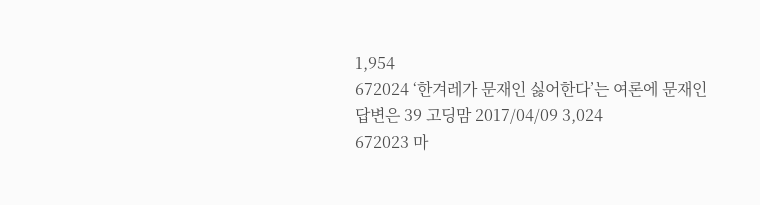1,954
672024 ‘한겨레가 문재인 싫어한다’는 여론에 문재인 답변은 39 고딩맘 2017/04/09 3,024
672023 마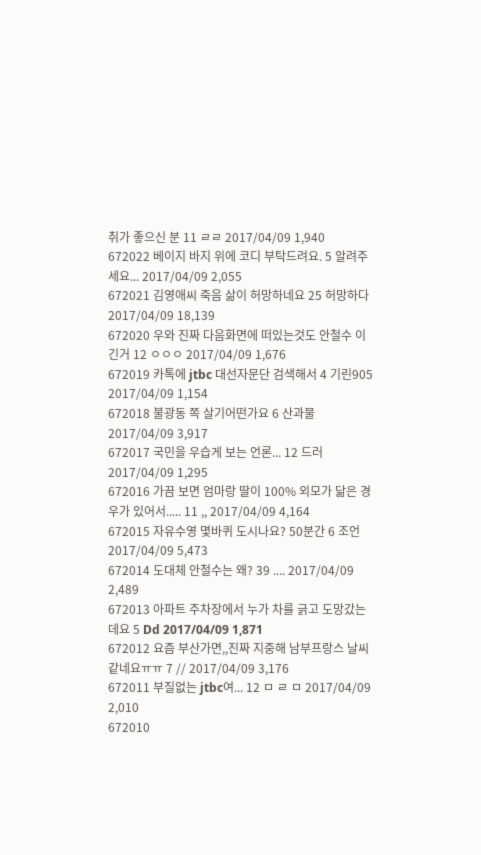취가 좋으신 분 11 ㄹㄹ 2017/04/09 1,940
672022 베이지 바지 위에 코디 부탁드려요. 5 알려주세요... 2017/04/09 2,055
672021 김영애씨 죽음 삶이 허망하네요 25 허망하다 2017/04/09 18,139
672020 우와 진짜 다음화면에 떠있는것도 안철수 이긴거 12 ㅇㅇㅇ 2017/04/09 1,676
672019 카톡에 jtbc 대선자문단 검색해서 4 기린905 2017/04/09 1,154
672018 불광동 쪽 살기어떤가요 6 산과물 2017/04/09 3,917
672017 국민을 우습게 보는 언론... 12 드러 2017/04/09 1,295
672016 가끔 보면 엄마랑 딸이 100% 외모가 닮은 경우가 있어서..... 11 ,, 2017/04/09 4,164
672015 자유수영 몇바퀴 도시나요? 50분간 6 조언 2017/04/09 5,473
672014 도대체 안철수는 왜? 39 .... 2017/04/09 2,489
672013 아파트 주차장에서 누가 차를 긁고 도망갔는데요 5 Dd 2017/04/09 1,871
672012 요즘 부산가면,,진짜 지중해 남부프랑스 날씨같네요ㅠㅠ 7 // 2017/04/09 3,176
672011 부질없는 jtbc여... 12 ㅁ ㄹ ㅁ 2017/04/09 2,010
672010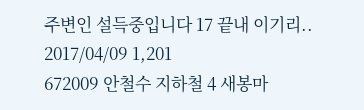주변인 설득중입니다 17 끝내 이기리.. 2017/04/09 1,201
672009 안철수 지하철 4 새봉마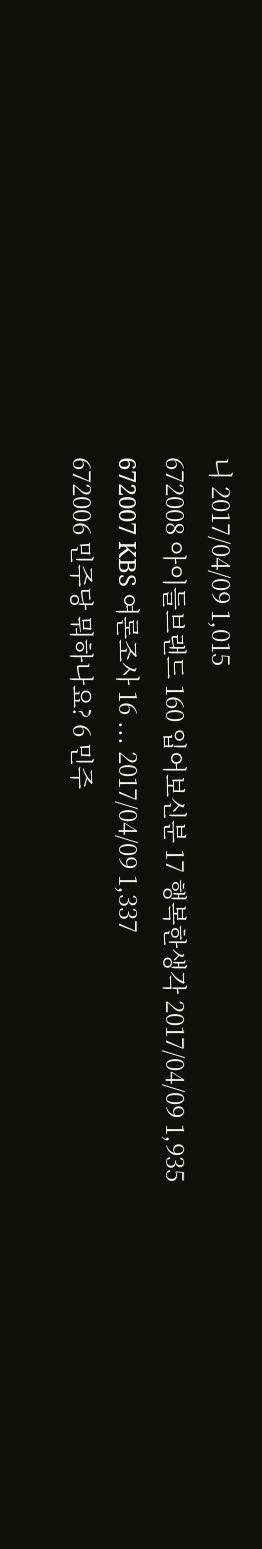니 2017/04/09 1,015
672008 아이들브랜드 160 입어보신분 17 행복한생각 2017/04/09 1,935
672007 KBS 여론조사 16 ... 2017/04/09 1,337
672006 민주당 뭐하나요? 6 민주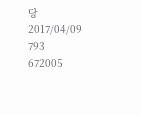당 2017/04/09 793
672005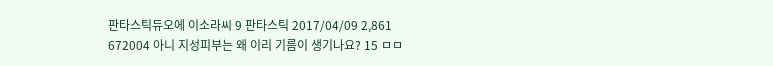판타스틱듀오에 이소라씨 9 판타스틱 2017/04/09 2,861
672004 아니 지성피부는 왜 이리 기름이 생기나요? 15 ㅁㅁ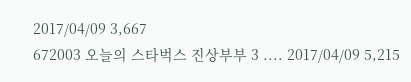2017/04/09 3,667
672003 오늘의 스타벅스 진상부부 3 .... 2017/04/09 5,215